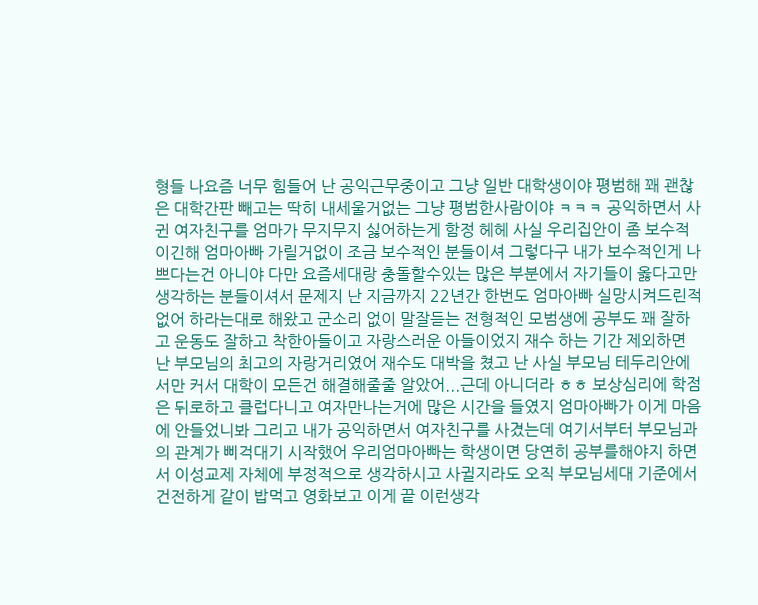형들 나요즘 너무 힘들어 난 공익근무중이고 그냥 일반 대학생이야 평범해 꽤 괜찮은 대학간판 빼고는 딱히 내세울거없는 그냥 평범한사람이야 ㅋㅋㅋ 공익하면서 사귄 여자친구를 엄마가 무지무지 싫어하는게 함정 헤헤 사실 우리집안이 좀 보수적이긴해 엄마아빠 가릴거없이 조금 보수적인 분들이셔 그렇다구 내가 보수적인게 나쁘다는건 아니야 다만 요즘세대랑 충돌할수있는 많은 부분에서 자기들이 옳다고만 생각하는 분들이셔서 문제지 난 지금까지 22년간 한번도 엄마아빠 실망시켜드린적없어 하라는대로 해왔고 군소리 없이 말잘듣는 전형적인 모범생에 공부도 꽤 잘하고 운동도 잘하고 착한아들이고 자랑스러운 아들이었지 재수 하는 기간 제외하면 난 부모님의 최고의 자랑거리였어 재수도 대박을 쳤고 난 사실 부모님 테두리안에서만 커서 대학이 모든건 해결해줄줄 알았어...근데 아니더라 ㅎㅎ 보상심리에 학점은 뒤로하고 클럽다니고 여자만나는거에 많은 시간을 들였지 엄마아빠가 이게 마음에 안들었니봐 그리고 내가 공익하면서 여자친구를 사겼는데 여기서부터 부모님과의 관계가 삐걱대기 시작했어 우리엄마아빠는 학생이면 당연히 공부를해야지 하면서 이성교제 자체에 부정적으로 생각하시고 사귈지라도 오직 부모님세대 기준에서 건전하게 같이 밥먹고 영화보고 이게 끝 이런생각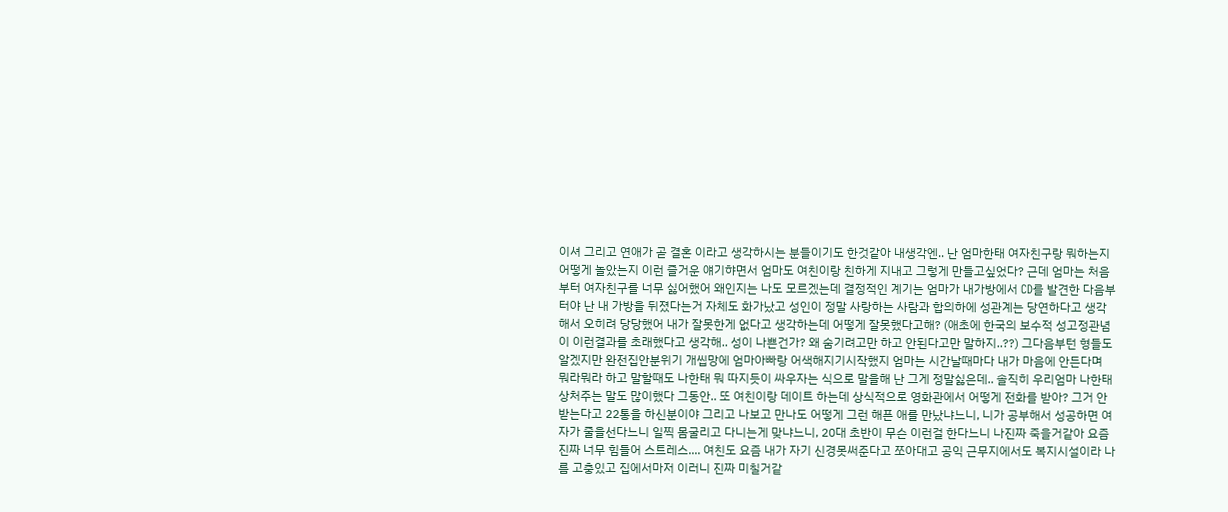이셔 그리고 연애가 곧 결혼 이라고 생각하시는 분들이기도 한것같아 내생각엔.. 난 엄마한태 여자친구랑 뭐하는지 어떻게 놀았는지 이런 즐거운 얘기햐면서 엄마도 여친이랑 친하게 지내고 그렇게 만들고싶었다? 근데 엄마는 처음부터 여자친구를 너무 싫어했어 왜인지는 나도 모르겠는데 결정적인 계기는 엄마가 내가방에서 CD를 발견한 다음부터야 난 내 가방을 뒤졌다는거 자체도 화가났고 성인이 정말 사랑하는 사람과 합의하에 성관계는 당연하다고 생각해서 오히려 당당했어 내가 잘못한게 없다고 생각하는데 어떻게 잘못했다고해? (애초에 한국의 보수적 성고정관념이 이런결과를 초래했다고 생각해.. 성이 나쁜건가? 왜 숨기려고만 하고 안된다고만 말하지..??) 그다음부턴 형들도 알겠지만 완전집안분위기 개씹망에 엄마아빠랑 어색해지기시작했지 엄마는 시간날때마다 내가 마음에 안든다며 뭐라뭐라 하고 말할때도 나한태 뭐 따지듯이 싸우자는 식으로 말을해 난 그게 정말싫은데.. 솔직히 우리엄마 나한태 상처주는 말도 많이했다 그동안.. 또 여친이랑 데이트 하는데 상식적으로 영화관에서 어떻게 전화를 받아? 그거 안받는다고 22통을 하신분이야 그리고 나보고 만나도 어떻게 그런 해픈 애를 만났냐느니, 니가 공부해서 성공하면 여자가 줄을선다느니 일찍 몸굴리고 다니는게 맞냐느니, 20대 초반이 무슨 이런걸 한다느니 나진짜 죽을거같아 요즘 진짜 너무 힘들어 스트레스.... 여친도 요즘 내가 자기 신경못써준다고 쪼아대고 공익 근무지에서도 복지시설이라 나름 고충있고 집에서마저 이러니 진짜 미칠거같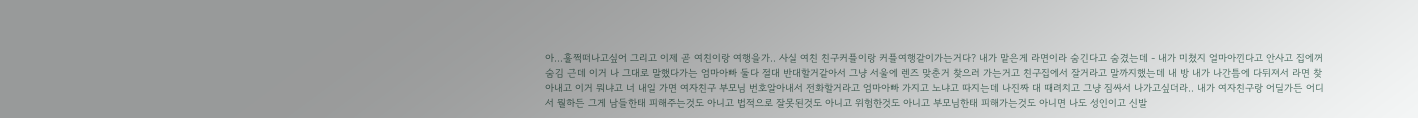아...훌쩍떠나고싶어 그리고 이제 곧 여친이랑 여행을가.. 사실 여친 친구커플이랑 커플여행같이가는거다? 내가 맡은게 라면이라 숨긴다고 숨겼는데 - 내가 미쳤지 얼마아낀다고 안사고 집에꺼 숨김 근데 이거 나 그대로 말했다가는 엄마아빠 둘다 절대 반대할거같아서 그냥 서울에 렌즈 맞춘거 찾으러 가는거고 친구집에서 잘거라고 말까지했는데 내 방 내가 나간틈에 다뒤져서 라면 찾아내고 이거 뭐냐고 너 내일 가면 여자친구 부모님 번호알아내서 전화할거라고 엄마아빠 가지고 노냐고 따지는데 나진짜 대 때려치고 그냥 짐싸서 나가고싶더라.. 내가 여자친구랑 어딜가든 어디서 뭘하든 그게 남들한태 피해주는것도 아니고 법적으로 잘못된것도 아니고 위험한것도 아니고 부모님한태 피해가는것도 아니면 나도 성인이고 신발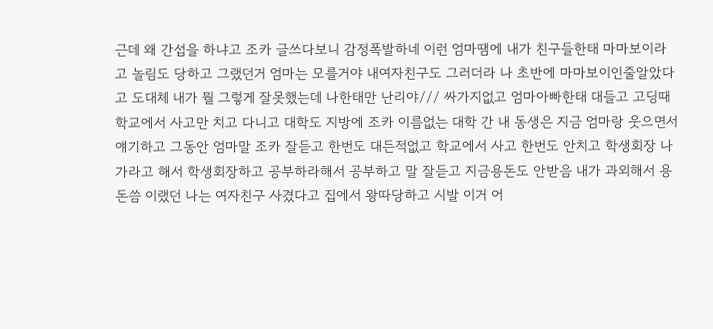근데 왜 간섭을 하냐고 조카 글쓰다보니 감정폭발하네 이런 엄마땜에 내가 친구들한태 마마보이라고 놀림도 당하고 그랬던거 엄마는 모를거야 내여자친구도 그러더라 나 초반에 마마보이인줄알았다고 도대체 내가 뭘 그렇게 잘못했는데 나한태만 난리야/// 싸가지없고 엄마아빠한태 대들고 고딩때 학교에서 사고만 치고 다니고 대학도 지방에 조카 이름없는 대학 간 내 동생은 지금 엄마랑 웃으면서 얘기하고 그동안 엄마말 조카 잘듣고 한번도 대든적없고 학교에서 사고 한번도 안치고 학생회장 나가라고 해서 학생회장하고 공부하라해서 공부하고 말 잘듣고 지금용돈도 안받음 내가 과외해서 용돈씀 이랬던 나는 여자친구 사겼다고 집에서 왕따당하고 시발 이거 어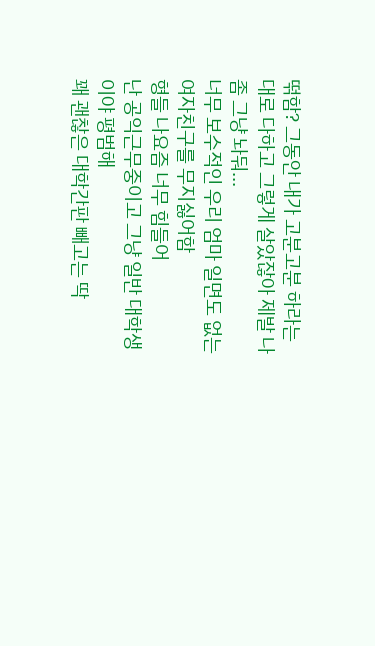떢함? 그동안 내가 고분고분 하라는대로 다하고 그렇게 살았잖아 제발 나좀 그냥 놔둬...
너무 보수적인 우리 엄마 일면도 없는 여자친구를 무지싫어함
형들 나요즘 너무 힘들어
난 공익근무중이고 그냥 일반 대학생이야 평범해
꽤 괜찮은 대학간판 빼고는 딱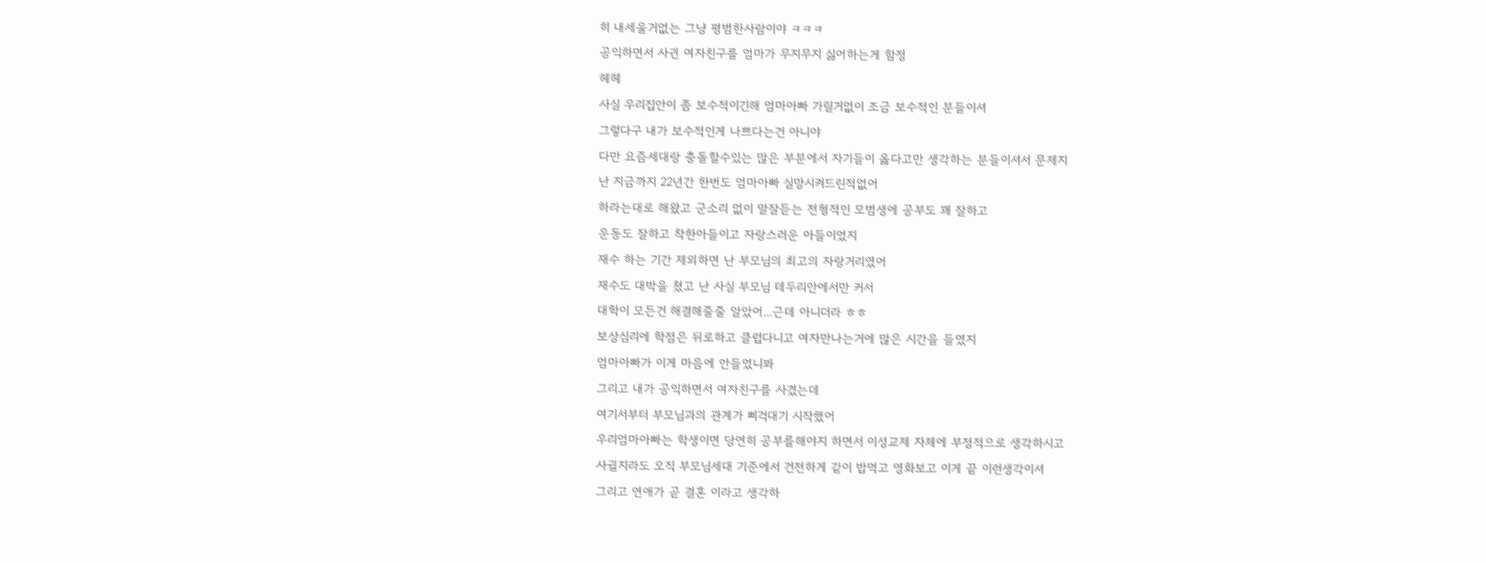히 내세울거없는 그냥 평범한사람이야 ㅋㅋㅋ
공익하면서 사귄 여자친구를 엄마가 무지무지 싫어하는게 함정
헤헤
사실 우리집안이 좀 보수적이긴해 엄마아빠 가릴거없이 조금 보수적인 분들이셔
그렇다구 내가 보수적인게 나쁘다는건 아니야
다만 요즘세대랑 충돌할수있는 많은 부분에서 자기들이 옳다고만 생각하는 분들이셔서 문제지
난 지금까지 22년간 한번도 엄마아빠 실망시켜드린적없어
하라는대로 해왔고 군소리 없이 말잘듣는 전형적인 모범생에 공부도 꽤 잘하고
운동도 잘하고 착한아들이고 자랑스러운 아들이었지
재수 하는 기간 제외하면 난 부모님의 최고의 자랑거리였어
재수도 대박을 쳤고 난 사실 부모님 테두리안에서만 커서
대학이 모든건 해결해줄줄 알았어...근데 아니더라 ㅎㅎ
보상심리에 학점은 뒤로하고 클럽다니고 여자만나는거에 많은 시간을 들였지
엄마아빠가 이게 마음에 안들었니봐
그리고 내가 공익하면서 여자친구를 사겼는데
여기서부터 부모님과의 관계가 삐걱대기 시작했어
우리엄마아빠는 학생이면 당연히 공부를해야지 하면서 이성교제 자체에 부정적으로 생각하시고
사귈지라도 오직 부모님세대 기준에서 건전하게 같이 밥먹고 영화보고 이게 끝 이런생각이셔
그리고 연애가 곧 결혼 이라고 생각하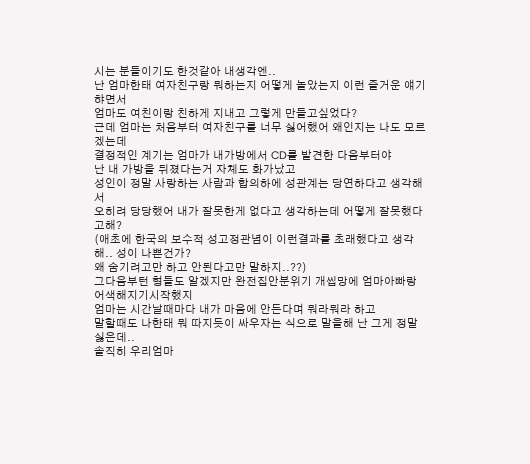시는 분들이기도 한것같아 내생각엔..
난 엄마한태 여자친구랑 뭐하는지 어떻게 놀았는지 이런 즐거운 얘기햐면서
엄마도 여친이랑 친하게 지내고 그렇게 만들고싶었다?
근데 엄마는 처음부터 여자친구를 너무 싫어했어 왜인지는 나도 모르겠는데
결정적인 계기는 엄마가 내가방에서 CD를 발견한 다음부터야
난 내 가방을 뒤졌다는거 자체도 화가났고
성인이 정말 사랑하는 사람과 합의하에 성관계는 당연하다고 생각해서
오히려 당당했어 내가 잘못한게 없다고 생각하는데 어떻게 잘못했다고해?
(애초에 한국의 보수적 성고정관념이 이런결과를 초래했다고 생각해.. 성이 나쁜건가?
왜 숨기려고만 하고 안된다고만 말하지..??)
그다음부턴 형들도 알겠지만 완전집안분위기 개씹망에 엄마아빠랑 어색해지기시작했지
엄마는 시간날때마다 내가 마음에 안든다며 뭐라뭐라 하고
말할때도 나한태 뭐 따지듯이 싸우자는 식으로 말을해 난 그게 정말싫은데..
솔직히 우리엄마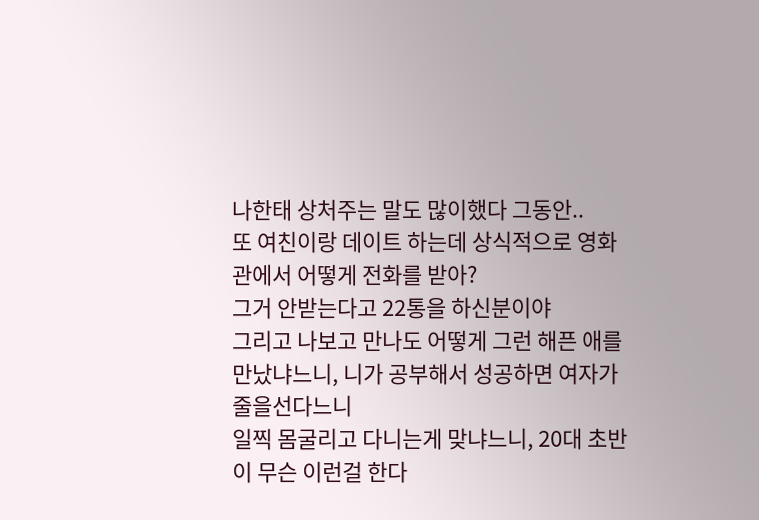나한태 상처주는 말도 많이했다 그동안..
또 여친이랑 데이트 하는데 상식적으로 영화관에서 어떻게 전화를 받아?
그거 안받는다고 22통을 하신분이야
그리고 나보고 만나도 어떻게 그런 해픈 애를 만났냐느니, 니가 공부해서 성공하면 여자가 줄을선다느니
일찍 몸굴리고 다니는게 맞냐느니, 20대 초반이 무슨 이런걸 한다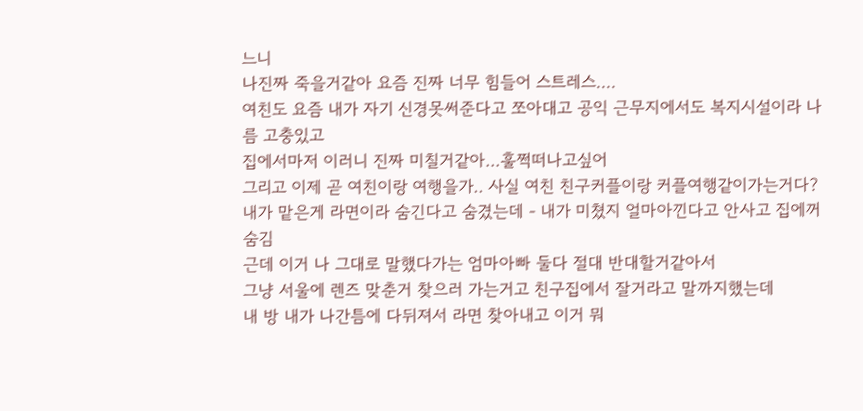느니
나진짜 죽을거같아 요즘 진짜 너무 힘들어 스트레스....
여친도 요즘 내가 자기 신경못써준다고 쪼아대고 공익 근무지에서도 복지시설이라 나름 고충있고
집에서마저 이러니 진짜 미칠거같아...훌쩍떠나고싶어
그리고 이제 곧 여친이랑 여행을가.. 사실 여친 친구커플이랑 커플여행같이가는거다?
내가 맡은게 라면이라 숨긴다고 숨겼는데 - 내가 미쳤지 얼마아낀다고 안사고 집에꺼 숨김
근데 이거 나 그대로 말했다가는 엄마아빠 둘다 절대 반대할거같아서
그냥 서울에 렌즈 맞춘거 찾으러 가는거고 친구집에서 잘거라고 말까지했는데
내 방 내가 나간틈에 다뒤져서 라면 찾아내고 이거 뭐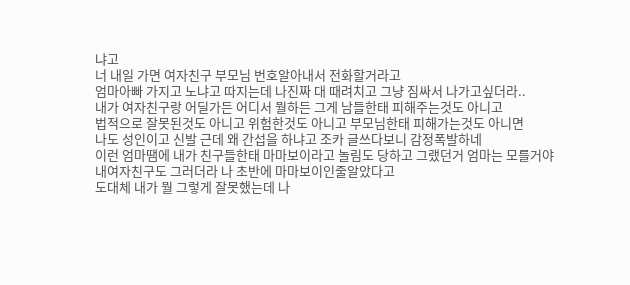냐고
너 내일 가면 여자친구 부모님 번호알아내서 전화할거라고
엄마아빠 가지고 노냐고 따지는데 나진짜 대 때려치고 그냥 짐싸서 나가고싶더라..
내가 여자친구랑 어딜가든 어디서 뭘하든 그게 남들한태 피해주는것도 아니고
법적으로 잘못된것도 아니고 위험한것도 아니고 부모님한태 피해가는것도 아니면
나도 성인이고 신발 근데 왜 간섭을 하냐고 조카 글쓰다보니 감정폭발하네
이런 엄마땜에 내가 친구들한태 마마보이라고 놀림도 당하고 그랬던거 엄마는 모를거야
내여자친구도 그러더라 나 초반에 마마보이인줄알았다고
도대체 내가 뭘 그렇게 잘못했는데 나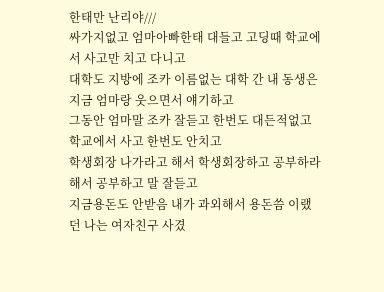한태만 난리야///
싸가지없고 엄마아빠한태 대들고 고딩때 학교에서 사고만 치고 다니고
대학도 지방에 조카 이름없는 대학 간 내 동생은 지금 엄마랑 웃으면서 얘기하고
그동안 엄마말 조카 잘듣고 한번도 대든적없고 학교에서 사고 한번도 안치고
학생회장 나가라고 해서 학생회장하고 공부하라해서 공부하고 말 잘듣고
지금용돈도 안받음 내가 과외해서 용돈씀 이랬던 나는 여자친구 사겼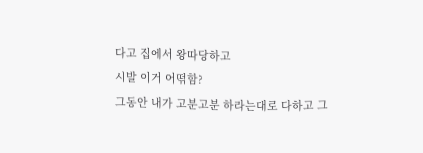다고 집에서 왕따당하고
시발 이거 어떢함?
그동안 내가 고분고분 하라는대로 다하고 그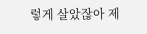렇게 살았잖아 제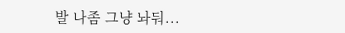발 나좀 그냥 놔둬...